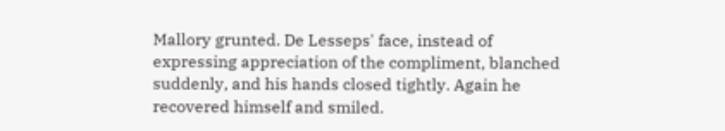Mallory grunted. De Lesseps' face, instead of expressing appreciation of the compliment, blanched suddenly, and his hands closed tightly. Again he recovered himself and smiled.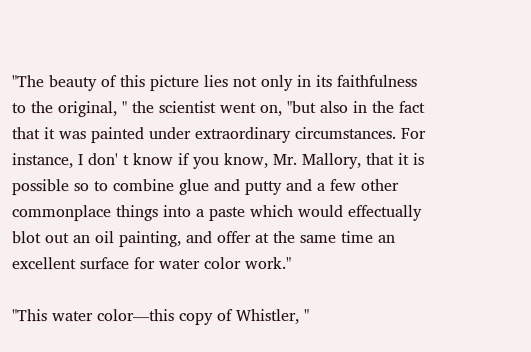"The beauty of this picture lies not only in its faithfulness to the original, " the scientist went on, "but also in the fact that it was painted under extraordinary circumstances. For instance, I don' t know if you know, Mr. Mallory, that it is possible so to combine glue and putty and a few other commonplace things into a paste which would effectually blot out an oil painting, and offer at the same time an excellent surface for water color work."

"This water color—this copy of Whistler, "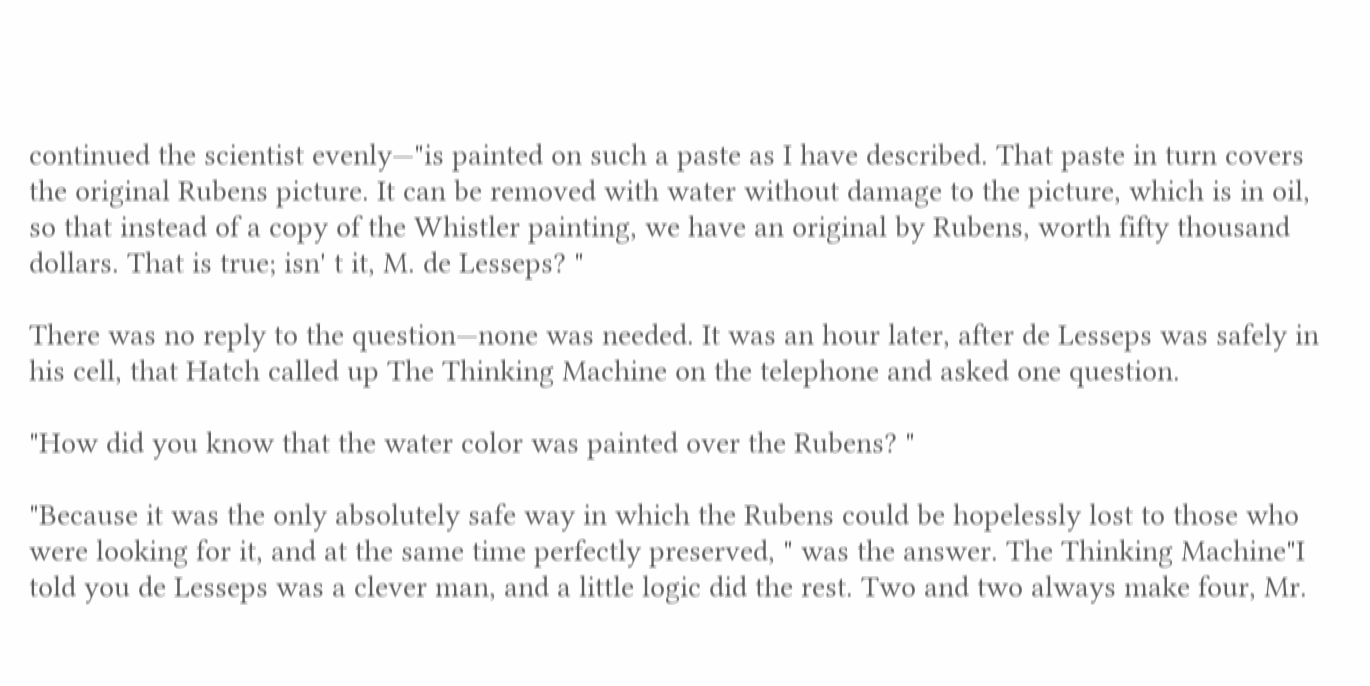continued the scientist evenly—"is painted on such a paste as I have described. That paste in turn covers the original Rubens picture. It can be removed with water without damage to the picture, which is in oil, so that instead of a copy of the Whistler painting, we have an original by Rubens, worth fifty thousand dollars. That is true; isn' t it, M. de Lesseps? "

There was no reply to the question—none was needed. It was an hour later, after de Lesseps was safely in his cell, that Hatch called up The Thinking Machine on the telephone and asked one question.

"How did you know that the water color was painted over the Rubens? "

"Because it was the only absolutely safe way in which the Rubens could be hopelessly lost to those who were looking for it, and at the same time perfectly preserved, " was the answer. The Thinking Machine"I told you de Lesseps was a clever man, and a little logic did the rest. Two and two always make four, Mr.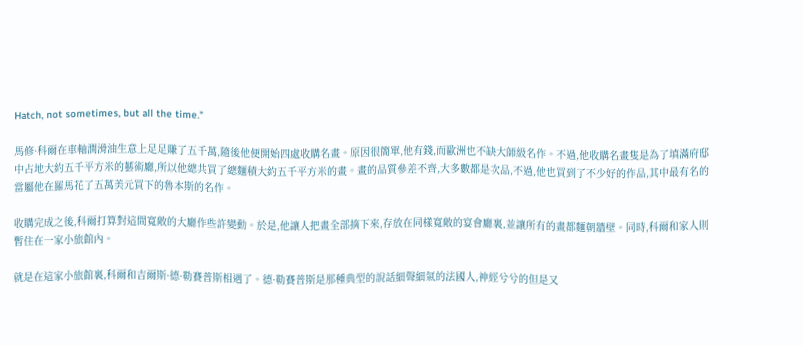Hatch, not sometimes, but all the time."

馬修·科爾在車軸潤滑油生意上足足賺了五千萬,隨後他便開始四處收購名畫。原因很簡單,他有錢,而歐洲也不缺大師級名作。不過,他收購名畫隻是為了填滿府邸中占地大約五千平方米的藝術廳,所以他總共買了總麵積大約五千平方米的畫。畫的品質參差不齊,大多數都是次品,不過,他也買到了不少好的作品,其中最有名的當屬他在羅馬花了五萬美元買下的魯本斯的名作。

收購完成之後,科爾打算對這間寬敞的大廳作些許變動。於是,他讓人把畫全部摘下來,存放在同樣寬敞的宴會廳裏,並讓所有的畫都麵朝牆壁。同時,科爾和家人則暫住在一家小旅館內。

就是在這家小旅館裏,科爾和吉爾斯·德·勒賽普斯相遇了。德·勒賽普斯是那種典型的說話細聲細氣的法國人,神經兮兮的但是又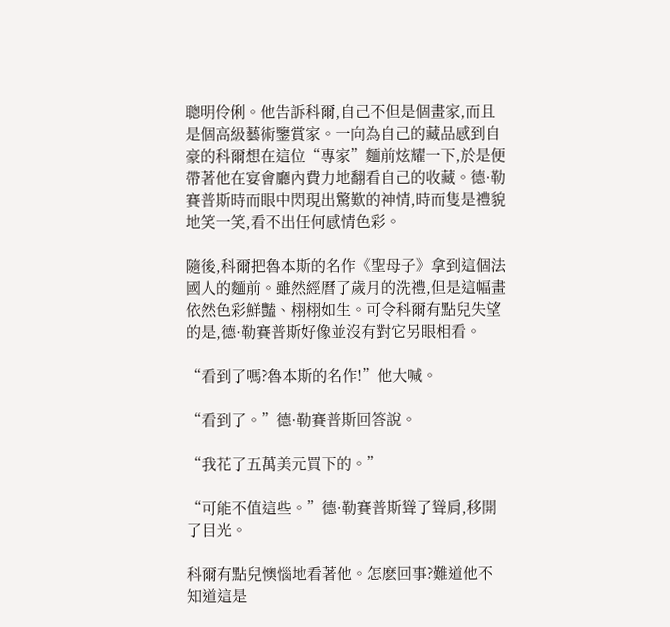聰明伶俐。他告訴科爾,自己不但是個畫家,而且是個高級藝術鑒賞家。一向為自己的藏品感到自豪的科爾想在這位“專家”麵前炫耀一下,於是便帶著他在宴會廳內費力地翻看自己的收藏。德·勒賽普斯時而眼中閃現出驚歎的神情,時而隻是禮貌地笑一笑,看不出任何感情色彩。

隨後,科爾把魯本斯的名作《聖母子》拿到這個法國人的麵前。雖然經曆了歲月的洗禮,但是這幅畫依然色彩鮮豔、栩栩如生。可令科爾有點兒失望的是,德·勒賽普斯好像並沒有對它另眼相看。

“看到了嗎?魯本斯的名作!”他大喊。

“看到了。”德·勒賽普斯回答說。

“我花了五萬美元買下的。”

“可能不值這些。”德·勒賽普斯聳了聳肩,移開了目光。

科爾有點兒懊惱地看著他。怎麽回事?難道他不知道這是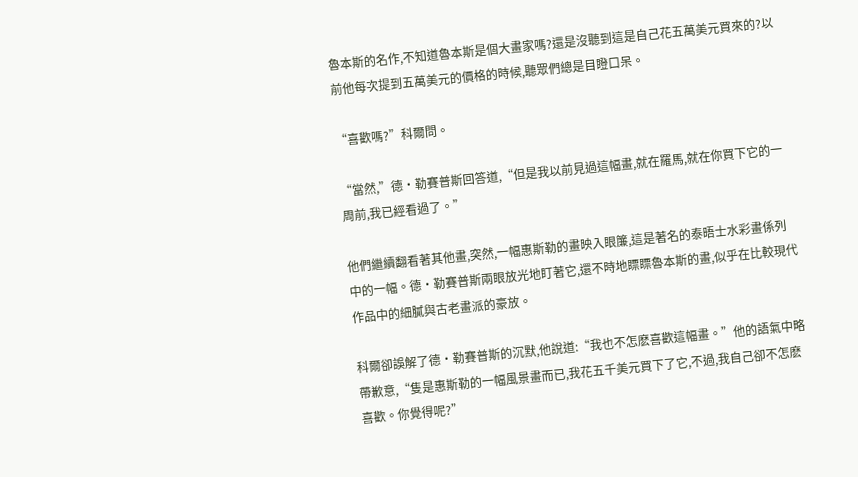魯本斯的名作,不知道魯本斯是個大畫家嗎?還是沒聽到這是自己花五萬美元買來的?以前他每次提到五萬美元的價格的時候,聽眾們總是目瞪口呆。

“喜歡嗎?”科爾問。

“當然,”德·勒賽普斯回答道,“但是我以前見過這幅畫,就在羅馬,就在你買下它的一周前,我已經看過了。”

他們繼續翻看著其他畫,突然,一幅惠斯勒的畫映入眼簾,這是著名的泰晤士水彩畫係列中的一幅。德·勒賽普斯兩眼放光地盯著它,還不時地瞟瞟魯本斯的畫,似乎在比較現代作品中的細膩與古老畫派的豪放。

科爾卻誤解了德·勒賽普斯的沉默,他說道:“我也不怎麽喜歡這幅畫。”他的語氣中略帶歉意,“隻是惠斯勒的一幅風景畫而已,我花五千美元買下了它,不過,我自己卻不怎麽喜歡。你覺得呢?”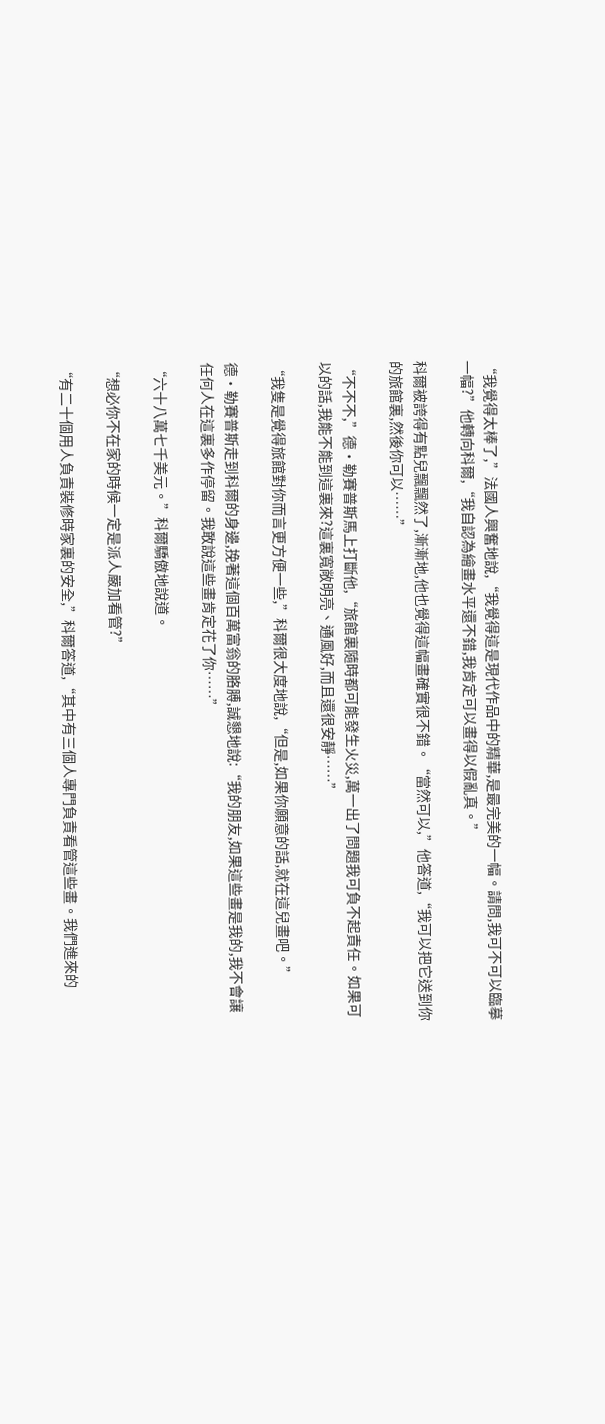“我覺得太棒了,”法國人興奮地說,“我覺得這是現代作品中的精華,是最完美的一幅。請問,我可不可以臨摹一幅?”他轉向科爾,“我自認為繪畫水平還不錯,我肯定可以畫得以假亂真。”

科爾被誇得有點兒飄飄然了,漸漸地,他也覺得這幅畫確實很不錯。“當然可以,”他答道,“我可以把它送到你的旅館裏,然後你可以……”

“不不不,”德·勒賽普斯馬上打斷他,“旅館裏隨時都可能發生火災,萬一出了問題我可負不起責任。如果可以的話,我能不能到這裏來?這裏寬敞明亮、通風好,而且還很安靜……”

“我隻是覺得旅館對你而言更方便一些,”科爾很大度地說,“但是,如果你願意的話,就在這兒畫吧。”

德·勒賽普斯走到科爾的身邊,挽著這個百萬富翁的胳膊,誠懇地說:“我的朋友,如果這些畫是我的,我不會讓任何人在這裏多作停留。我敢說這些畫肯定花了你……”

“六十八萬七千美元。”科爾驕傲地說道。

“想必你不在家的時候一定是派人嚴加看管?”

“有二十個用人負責裝修時家裏的安全,”科爾答道,“其中有三個人專門負責看管這些畫。我們進來的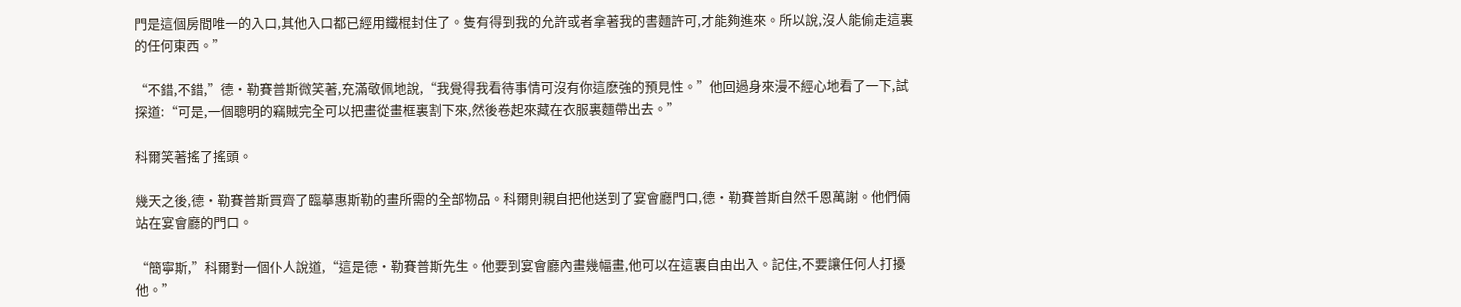門是這個房間唯一的入口,其他入口都已經用鐵棍封住了。隻有得到我的允許或者拿著我的書麵許可,才能夠進來。所以說,沒人能偷走這裏的任何東西。”

“不錯,不錯,”德·勒賽普斯微笑著,充滿敬佩地說,“我覺得我看待事情可沒有你這麽強的預見性。”他回過身來漫不經心地看了一下,試探道:“可是,一個聰明的竊賊完全可以把畫從畫框裏割下來,然後卷起來藏在衣服裏麵帶出去。”

科爾笑著搖了搖頭。

幾天之後,德·勒賽普斯買齊了臨摹惠斯勒的畫所需的全部物品。科爾則親自把他送到了宴會廳門口,德·勒賽普斯自然千恩萬謝。他們倆站在宴會廳的門口。

“簡寧斯,”科爾對一個仆人說道,“這是德·勒賽普斯先生。他要到宴會廳內畫幾幅畫,他可以在這裏自由出入。記住,不要讓任何人打擾他。”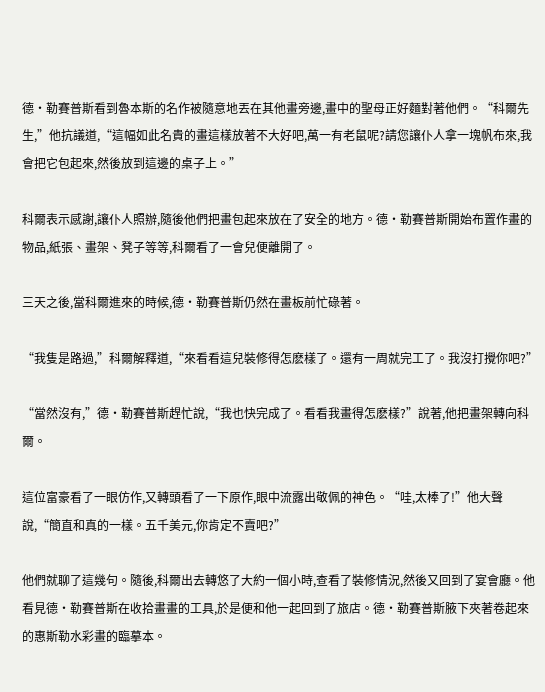德·勒賽普斯看到魯本斯的名作被隨意地丟在其他畫旁邊,畫中的聖母正好麵對著他們。“科爾先生,”他抗議道,“這幅如此名貴的畫這樣放著不大好吧,萬一有老鼠呢?請您讓仆人拿一塊帆布來,我會把它包起來,然後放到這邊的桌子上。”

科爾表示感謝,讓仆人照辦,隨後他們把畫包起來放在了安全的地方。德·勒賽普斯開始布置作畫的物品,紙張、畫架、凳子等等,科爾看了一會兒便離開了。

三天之後,當科爾進來的時候,德·勒賽普斯仍然在畫板前忙碌著。

“我隻是路過,”科爾解釋道,“來看看這兒裝修得怎麽樣了。還有一周就完工了。我沒打攪你吧?”

“當然沒有,”德·勒賽普斯趕忙說,“我也快完成了。看看我畫得怎麽樣?”說著,他把畫架轉向科爾。

這位富豪看了一眼仿作,又轉頭看了一下原作,眼中流露出敬佩的神色。“哇,太棒了!”他大聲說,“簡直和真的一樣。五千美元,你肯定不賣吧?”

他們就聊了這幾句。隨後,科爾出去轉悠了大約一個小時,查看了裝修情況,然後又回到了宴會廳。他看見德·勒賽普斯在收拾畫畫的工具,於是便和他一起回到了旅店。德·勒賽普斯腋下夾著卷起來的惠斯勒水彩畫的臨摹本。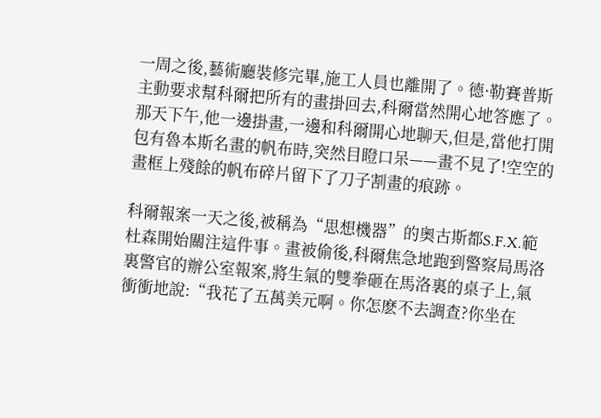一周之後,藝術廳裝修完畢,施工人員也離開了。德·勒賽普斯主動要求幫科爾把所有的畫掛回去,科爾當然開心地答應了。那天下午,他一邊掛畫,一邊和科爾開心地聊天,但是,當他打開包有魯本斯名畫的帆布時,突然目瞪口呆——畫不見了!空空的畫框上殘餘的帆布碎片留下了刀子割畫的痕跡。

科爾報案一天之後,被稱為“思想機器”的奧古斯都S.F.X.範杜森開始關注這件事。畫被偷後,科爾焦急地跑到警察局馬洛裏警官的辦公室報案,將生氣的雙拳砸在馬洛裏的桌子上,氣衝衝地說:“我花了五萬美元啊。你怎麽不去調查?你坐在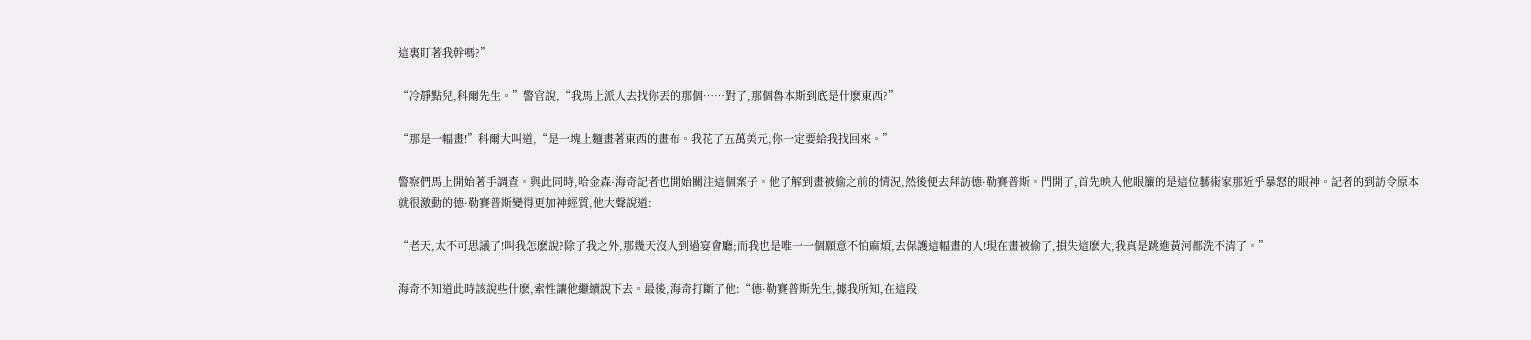這裏盯著我幹嗎?”

“冷靜點兒,科爾先生。”警官說,“我馬上派人去找你丟的那個……對了,那個魯本斯到底是什麽東西?”

“那是一幅畫!”科爾大叫道,“是一塊上麵畫著東西的畫布。我花了五萬美元,你一定要給我找回來。”

警察們馬上開始著手調查。與此同時,哈金森·海奇記者也開始關注這個案子。他了解到畫被偷之前的情況,然後便去拜訪德·勒賽普斯。門開了,首先映入他眼簾的是這位藝術家那近乎暴怒的眼神。記者的到訪令原本就很激動的德·勒賽普斯變得更加神經質,他大聲說道:

“老天,太不可思議了!叫我怎麽說?除了我之外,那幾天沒人到過宴會廳;而我也是唯一一個願意不怕麻煩,去保護這幅畫的人!現在畫被偷了,損失這麽大,我真是跳進黃河都洗不清了。”

海奇不知道此時該說些什麽,索性讓他繼續說下去。最後,海奇打斷了他:“德·勒賽普斯先生,據我所知,在這段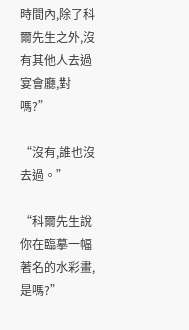時間內,除了科爾先生之外,沒有其他人去過宴會廳,對嗎?”

“沒有,誰也沒去過。”

“科爾先生說你在臨摹一幅著名的水彩畫,是嗎?”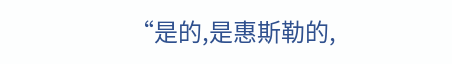“是的,是惠斯勒的,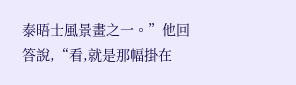泰晤士風景畫之一。”他回答說,“看,就是那幅掛在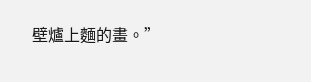壁爐上麵的畫。”